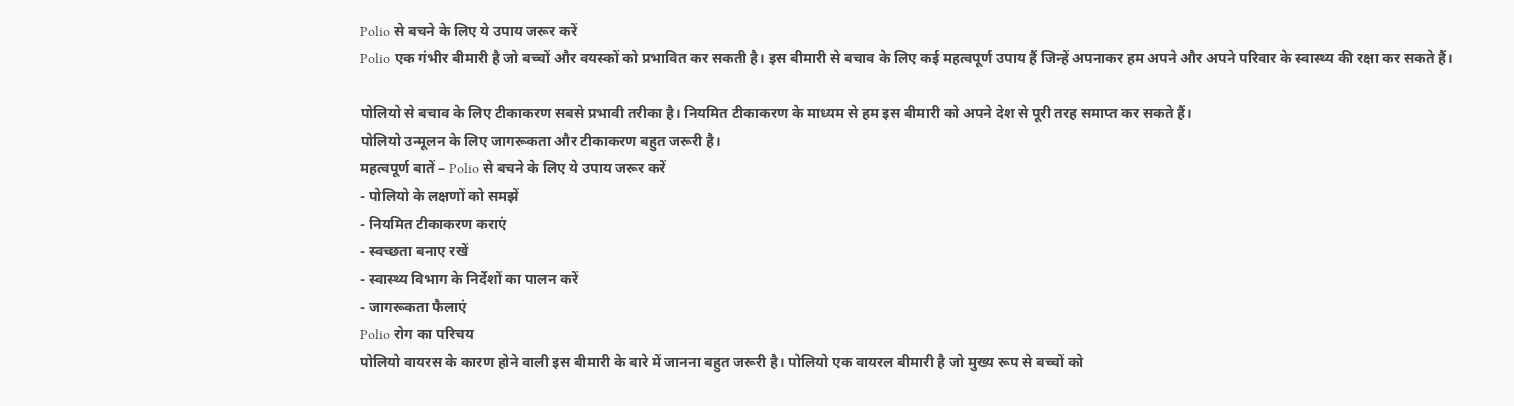Polio से बचने के लिए ये उपाय जरूर करें
Polio एक गंभीर बीमारी है जो बच्चों और वयस्कों को प्रभावित कर सकती है। इस बीमारी से बचाव के लिए कई महत्वपूर्ण उपाय हैं जिन्हें अपनाकर हम अपने और अपने परिवार के स्वास्थ्य की रक्षा कर सकते हैं।

पोलियो से बचाव के लिए टीकाकरण सबसे प्रभावी तरीका है। नियमित टीकाकरण के माध्यम से हम इस बीमारी को अपने देश से पूरी तरह समाप्त कर सकते हैं।
पोलियो उन्मूलन के लिए जागरूकता और टीकाकरण बहुत जरूरी है।
महत्वपूर्ण बातें – Polio से बचने के लिए ये उपाय जरूर करें
- पोलियो के लक्षणों को समझें
- नियमित टीकाकरण कराएं
- स्वच्छता बनाए रखें
- स्वास्थ्य विभाग के निर्देशों का पालन करें
- जागरूकता फैलाएं
Polio रोग का परिचय
पोलियो वायरस के कारण होने वाली इस बीमारी के बारे में जानना बहुत जरूरी है। पोलियो एक वायरल बीमारी है जो मुख्य रूप से बच्चों को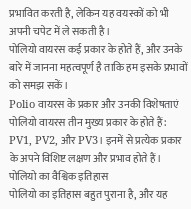प्रभावित करती है, लेकिन यह वयस्कों को भी अपनी चपेट में ले सकती है।
पोलियो वायरस कई प्रकार के होते हैं, और उनके बारे में जानना महत्वपूर्ण है ताकि हम इसके प्रभावों को समझ सकें।
Polio वायरस के प्रकार और उनकी विशेषताएं
पोलियो वायरस तीन मुख्य प्रकार के होते हैं: PV1, PV2, और PV3। इनमें से प्रत्येक प्रकार के अपने विशिष्ट लक्षण और प्रभाव होते हैं।
पोलियो का वैश्विक इतिहास
पोलियो का इतिहास बहुत पुराना है, और यह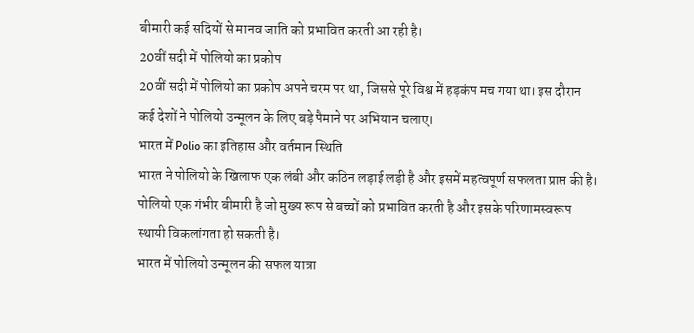बीमारी कई सदियों से मानव जाति को प्रभावित करती आ रही है।
20वीं सदी में पोलियो का प्रकोप
20वीं सदी में पोलियो का प्रकोप अपने चरम पर था, जिससे पूरे विश्व में हड़कंप मच गया था। इस दौरान कई देशों ने पोलियो उन्मूलन के लिए बड़े पैमाने पर अभियान चलाए।
भारत में Polio का इतिहास और वर्तमान स्थिति
भारत ने पोलियो के खिलाफ एक लंबी और कठिन लड़ाई लड़ी है और इसमें महत्वपूर्ण सफलता प्राप्त की है। पोलियो एक गंभीर बीमारी है जो मुख्य रूप से बच्चों को प्रभावित करती है और इसके परिणामस्वरूप स्थायी विकलांगता हो सकती है।
भारत में पोलियो उन्मूलन की सफल यात्रा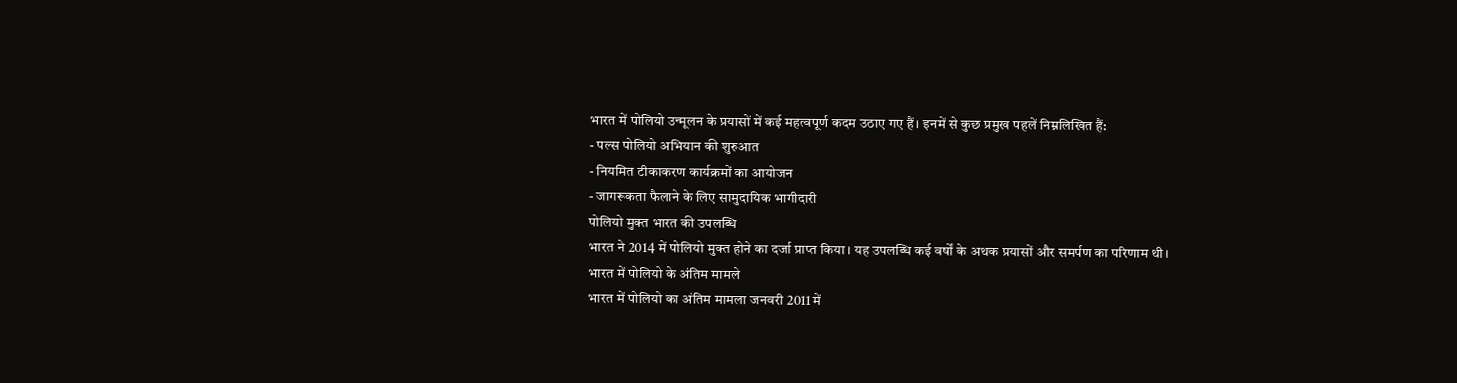भारत में पोलियो उन्मूलन के प्रयासों में कई महत्वपूर्ण कदम उठाए गए हैं। इनमें से कुछ प्रमुख पहलें निम्नलिखित हैं:
- पल्स पोलियो अभियान की शुरुआत
- नियमित टीकाकरण कार्यक्रमों का आयोजन
- जागरूकता फैलाने के लिए सामुदायिक भागीदारी
पोलियो मुक्त भारत की उपलब्धि
भारत ने 2014 में पोलियो मुक्त होने का दर्जा प्राप्त किया। यह उपलब्धि कई वर्षों के अथक प्रयासों और समर्पण का परिणाम थी।
भारत में पोलियो के अंतिम मामले
भारत में पोलियो का अंतिम मामला जनवरी 2011 में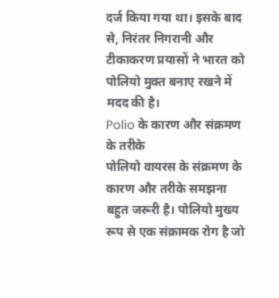दर्ज किया गया था। इसके बाद से, निरंतर निगरानी और टीकाकरण प्रयासों ने भारत को पोलियो मुक्त बनाए रखने में मदद की है।
Polio के कारण और संक्रमण के तरीके
पोलियो वायरस के संक्रमण के कारण और तरीके समझना बहुत जरूरी है। पोलियो मुख्य रूप से एक संक्रामक रोग है जो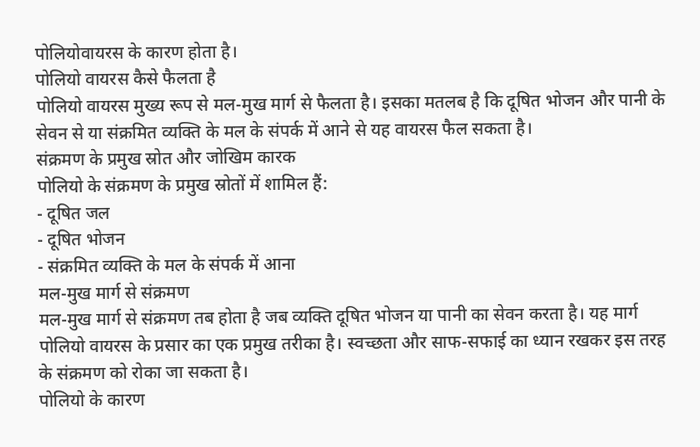पोलियोवायरस के कारण होता है।
पोलियो वायरस कैसे फैलता है
पोलियो वायरस मुख्य रूप से मल-मुख मार्ग से फैलता है। इसका मतलब है कि दूषित भोजन और पानी के सेवन से या संक्रमित व्यक्ति के मल के संपर्क में आने से यह वायरस फैल सकता है।
संक्रमण के प्रमुख स्रोत और जोखिम कारक
पोलियो के संक्रमण के प्रमुख स्रोतों में शामिल हैं:
- दूषित जल
- दूषित भोजन
- संक्रमित व्यक्ति के मल के संपर्क में आना
मल-मुख मार्ग से संक्रमण
मल-मुख मार्ग से संक्रमण तब होता है जब व्यक्ति दूषित भोजन या पानी का सेवन करता है। यह मार्ग पोलियो वायरस के प्रसार का एक प्रमुख तरीका है। स्वच्छता और साफ-सफाई का ध्यान रखकर इस तरह के संक्रमण को रोका जा सकता है।
पोलियो के कारण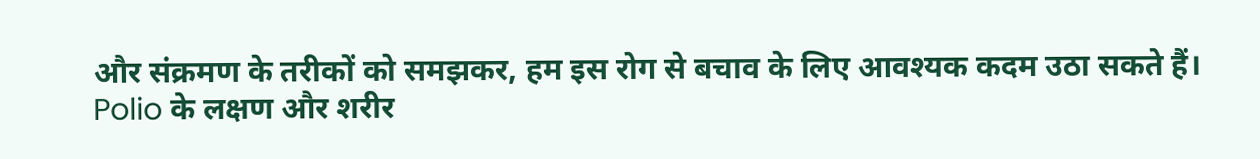और संक्रमण के तरीकों को समझकर, हम इस रोग से बचाव के लिए आवश्यक कदम उठा सकते हैं।
Polio के लक्षण और शरीर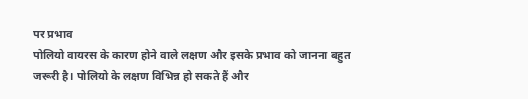पर प्रभाव
पोलियो वायरस के कारण होने वाले लक्षण और इसके प्रभाव को जानना बहुत जरूरी है। पोलियो के लक्षण विभिन्न हो सकते हैं और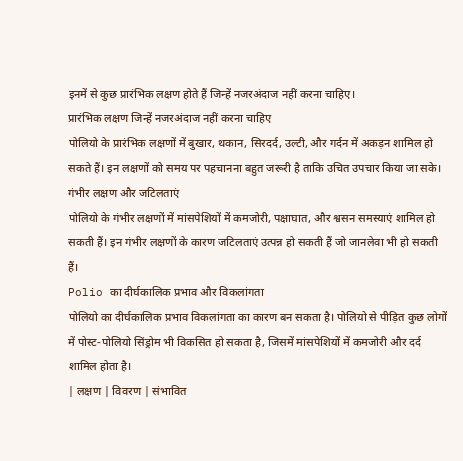इनमें से कुछ प्रारंभिक लक्षण होते हैं जिन्हें नजरअंदाज नहीं करना चाहिए।
प्रारंभिक लक्षण जिन्हें नजरअंदाज नहीं करना चाहिए
पोलियो के प्रारंभिक लक्षणों में बुखार, थकान, सिरदर्द, उल्टी, और गर्दन में अकड़न शामिल हो सकते हैं। इन लक्षणों को समय पर पहचानना बहुत जरूरी है ताकि उचित उपचार किया जा सके।
गंभीर लक्षण और जटिलताएं
पोलियो के गंभीर लक्षणों में मांसपेशियों में कमजोरी, पक्षाघात, और श्वसन समस्याएं शामिल हो सकती हैं। इन गंभीर लक्षणों के कारण जटिलताएं उत्पन्न हो सकती हैं जो जानलेवा भी हो सकती हैं।
Polio का दीर्घकालिक प्रभाव और विकलांगता
पोलियो का दीर्घकालिक प्रभाव विकलांगता का कारण बन सकता है। पोलियो से पीड़ित कुछ लोगों में पोस्ट-पोलियो सिंड्रोम भी विकसित हो सकता है, जिसमें मांसपेशियों में कमजोरी और दर्द शामिल होता है।
| लक्षण | विवरण | संभावित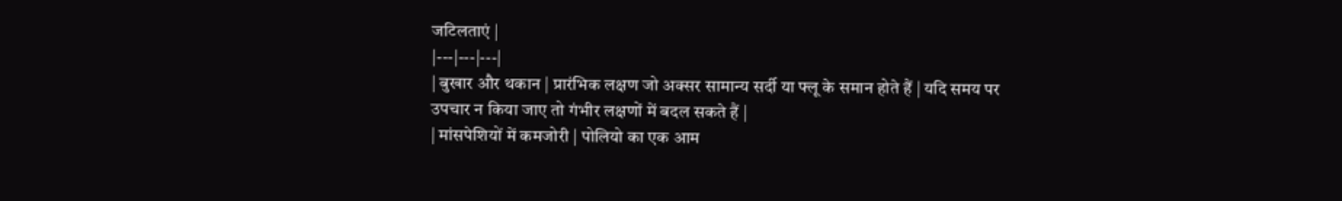जटिलताएं |
|---|---|---|
| बुखार और थकान | प्रारंभिक लक्षण जो अक्सर सामान्य सर्दी या फ्लू के समान होते हैं | यदि समय पर उपचार न किया जाए तो गंभीर लक्षणों में बदल सकते हैं |
| मांसपेशियों में कमजोरी | पोलियो का एक आम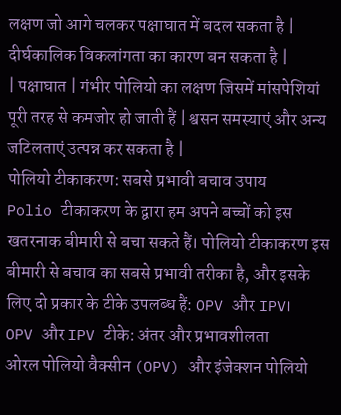लक्षण जो आगे चलकर पक्षाघात में बदल सकता है | दीर्घकालिक विकलांगता का कारण बन सकता है |
| पक्षाघात | गंभीर पोलियो का लक्षण जिसमें मांसपेशियां पूरी तरह से कमजोर हो जाती हैं | श्वसन समस्याएं और अन्य जटिलताएं उत्पन्न कर सकता है |
पोलियो टीकाकरण: सबसे प्रभावी बचाव उपाय
Polio टीकाकरण के द्वारा हम अपने बच्चों को इस खतरनाक बीमारी से बचा सकते हैं। पोलियो टीकाकरण इस बीमारी से बचाव का सबसे प्रभावी तरीका है, और इसके लिए दो प्रकार के टीके उपलब्ध हैं: OPV और IPV।
OPV और IPV टीके: अंतर और प्रभावशीलता
ओरल पोलियो वैक्सीन (OPV) और इंजेक्शन पोलियो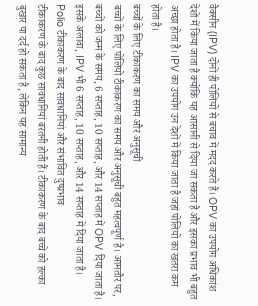वैक्सीन (IPV) दोनों ही पोलियो से बचाव में मदद करते हैं। OPV का उपयोग अधिकांश देशों में किया जाता है क्योंकि यह आसानी से दिया जा सकता है और इसका प्रभाव भी बहुत अच्छा होता है। IPV का उपयोग उन देशों में किया जाता है जहां पोलियो का खतरा कम होता है।
बच्चों के लिए टीकाकरण का समय और अनुसूची
बच्चों के लिए पोलियो टीकाकरण का समय और अनुसूची बहुत महत्वपूर्ण है। आमतौर पर, बच्चों को जन्म के समय, 6 सप्ताह, 10 सप्ताह, और 14 सप्ताह में OPV दिया जाता है। इसके अलावा, IPV भी 6 सप्ताह, 10 सप्ताह, और 14 सप्ताह में दिया जाता है।
Polio टीकाकरण के बाद सावधानियां और संभावित दुष्प्रभाव
टीकाकरण के बाद कुछ सावधानियां बरतनी होती हैं। टीकाकरण के बाद बच्चे को हल्का बुखार या दर्द हो सकता है, लेकिन यह सामान्य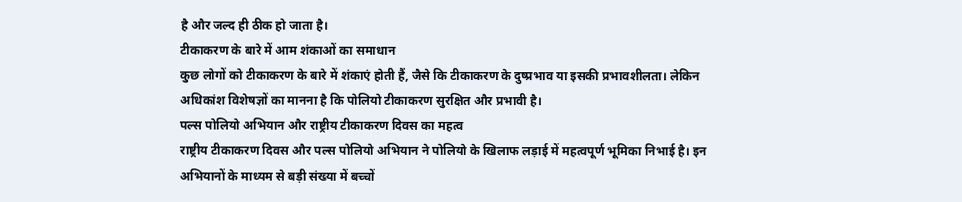है और जल्द ही ठीक हो जाता है।
टीकाकरण के बारे में आम शंकाओं का समाधान
कुछ लोगों को टीकाकरण के बारे में शंकाएं होती हैं, जैसे कि टीकाकरण के दुष्प्रभाव या इसकी प्रभावशीलता। लेकिन अधिकांश विशेषज्ञों का मानना है कि पोलियो टीकाकरण सुरक्षित और प्रभावी है।
पल्स पोलियो अभियान और राष्ट्रीय टीकाकरण दिवस का महत्व
राष्ट्रीय टीकाकरण दिवस और पल्स पोलियो अभियान ने पोलियो के खिलाफ लड़ाई में महत्वपूर्ण भूमिका निभाई है। इन अभियानों के माध्यम से बड़ी संख्या में बच्चों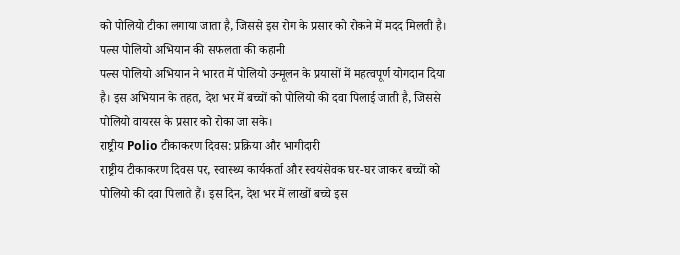को पोलियो टीका लगाया जाता है, जिससे इस रोग के प्रसार को रोकने में मदद मिलती है।
पल्स पोलियो अभियान की सफलता की कहानी
पल्स पोलियो अभियान ने भारत में पोलियो उन्मूलन के प्रयासों में महत्वपूर्ण योगदान दिया है। इस अभियान के तहत, देश भर में बच्चों को पोलियो की दवा पिलाई जाती है, जिससे पोलियो वायरस के प्रसार को रोका जा सके।
राष्ट्रीय Polio टीकाकरण दिवस: प्रक्रिया और भागीदारी
राष्ट्रीय टीकाकरण दिवस पर, स्वास्थ्य कार्यकर्ता और स्वयंसेवक घर-घर जाकर बच्चों को पोलियो की दवा पिलाते हैं। इस दिन, देश भर में लाखों बच्चे इस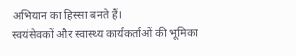अभियान का हिस्सा बनते हैं।
स्वयंसेवकों और स्वास्थ्य कार्यकर्ताओं की भूमिका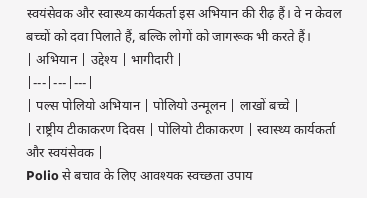स्वयंसेवक और स्वास्थ्य कार्यकर्ता इस अभियान की रीढ़ हैं। वे न केवल बच्चों को दवा पिलाते हैं, बल्कि लोगों को जागरूक भी करते हैं।
| अभियान | उद्देश्य | भागीदारी |
|---|---|---|
| पल्स पोलियो अभियान | पोलियो उन्मूलन | लाखों बच्चे |
| राष्ट्रीय टीकाकरण दिवस | पोलियो टीकाकरण | स्वास्थ्य कार्यकर्ता और स्वयंसेवक |
Polio से बचाव के लिए आवश्यक स्वच्छता उपाय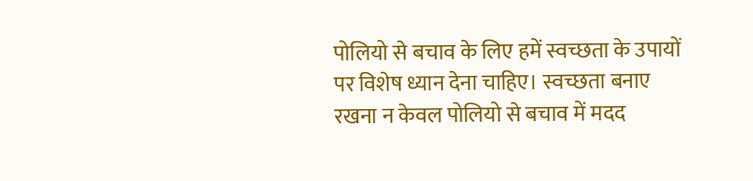पोलियो से बचाव के लिए हमें स्वच्छता के उपायों पर विशेष ध्यान देना चाहिए। स्वच्छता बनाए रखना न केवल पोलियो से बचाव में मदद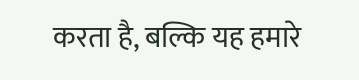करता है, बल्कि यह हमारे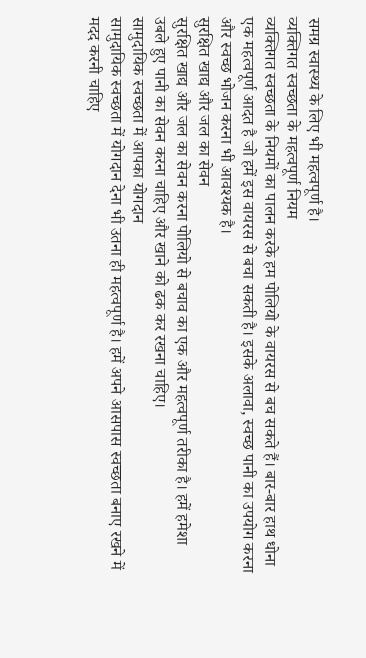समग्र स्वास्थ्य के लिए भी महत्वपूर्ण है।
व्यक्तिगत स्वच्छता के महत्वपूर्ण नियम
व्यक्तिगत स्वच्छता के नियमों का पालन करके हम पोलियो के वायरस से बच सकते हैं। बार-बार हाथ धोना एक महत्वपूर्ण आदत है जो हमें इस वायरस से बचा सकती है। इसके अलावा, स्वच्छ पानी का उपयोग करना और स्वच्छ भोजन करना भी आवश्यक है।
सुरक्षित खाद्य और जल का सेवन
सुरक्षित खाद्य और जल का सेवन करना पोलियो से बचाव का एक और महत्वपूर्ण तरीका है। हमें हमेशा उबले हुए पानी का सेवन करना चाहिए और खाने को ढक कर रखना चाहिए।
सामुदायिक स्वच्छता में आपका योगदान
सामुदायिक स्वच्छता में योगदान देना भी उतना ही महत्वपूर्ण है। हमें अपने आसपास स्वच्छता बनाए रखने में मदद करनी चाहिए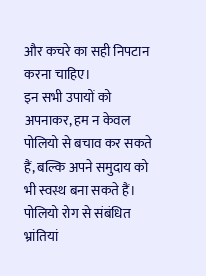और कचरे का सही निपटान करना चाहिए।
इन सभी उपायों को अपनाकर, हम न केवल पोलियो से बचाव कर सकते हैं, बल्कि अपने समुदाय को भी स्वस्थ बना सकते हैं।
पोलियो रोग से संबंधित भ्रांतियां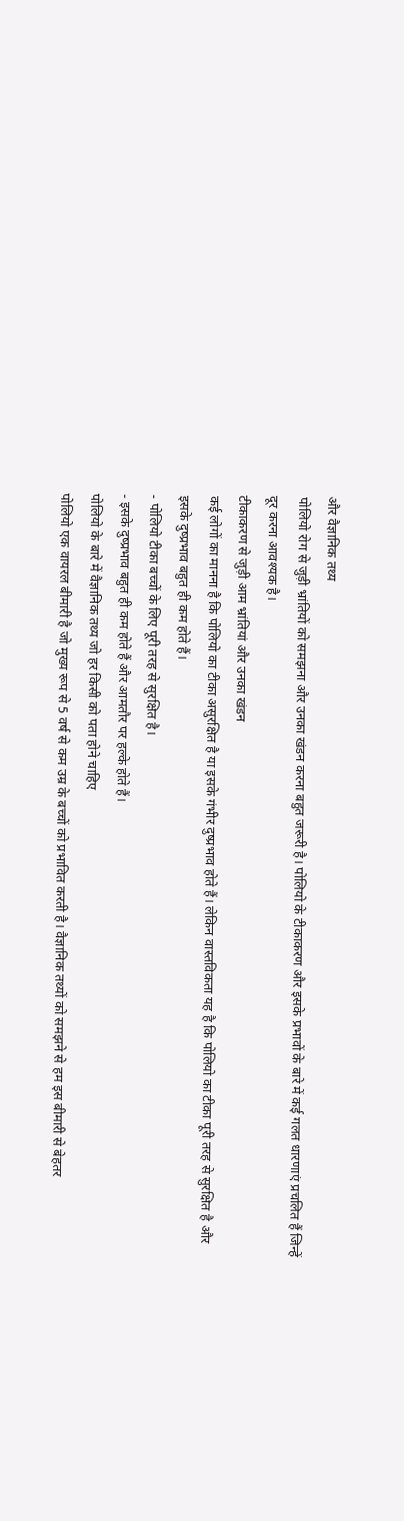और वैज्ञानिक तथ्य
पोलियो रोग से जुड़ी भ्रांतियों को समझना और उनका खंडन करना बहुत जरूरी है। पोलियो के टीकाकरण और इसके प्रभावों के बारे में कई गलत धारणाएं प्रचलित हैं जिन्हें दूर करना आवश्यक है।
टीकाकरण से जुड़ी आम भ्रांतियां और उनका खंडन
कई लोगों का मानना है कि पोलियो का टीका असुरक्षित है या इसके गंभीर दुष्प्रभाव होते हैं। लेकिन वास्तविकता यह है कि पोलियो का टीका पूरी तरह से सुरक्षित है और इसके दुष्प्रभाव बहुत ही कम होते हैं।
- पोलियो टीका बच्चों के लिए पूरी तरह से सुरक्षित है।
- इसके दुष्प्रभाव बहुत ही कम होते हैं और आमतौर पर हल्के होते हैं।
पोलियो के बारे में वैज्ञानिक तथ्य जो हर किसी को पता होने चाहिए
पोलियो एक वायरल बीमारी है जो मुख्य रूप से 5 वर्ष से कम उम्र के बच्चों को प्रभावित करती है। वैज्ञानिक तथ्यों को समझने से हम इस बीमारी से बेहतर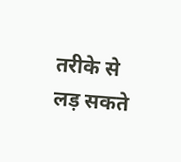तरीके से लड़ सकते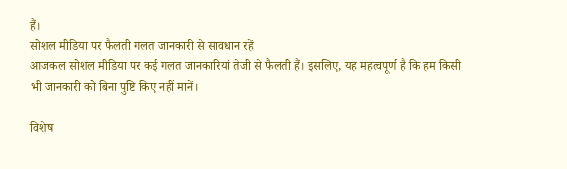हैं।
सोशल मीडिया पर फैलती गलत जानकारी से सावधान रहें
आजकल सोशल मीडिया पर कई गलत जानकारियां तेजी से फैलती हैं। इसलिए, यह महत्वपूर्ण है कि हम किसी भी जानकारी को बिना पुष्टि किए नहीं मानें।

विशेष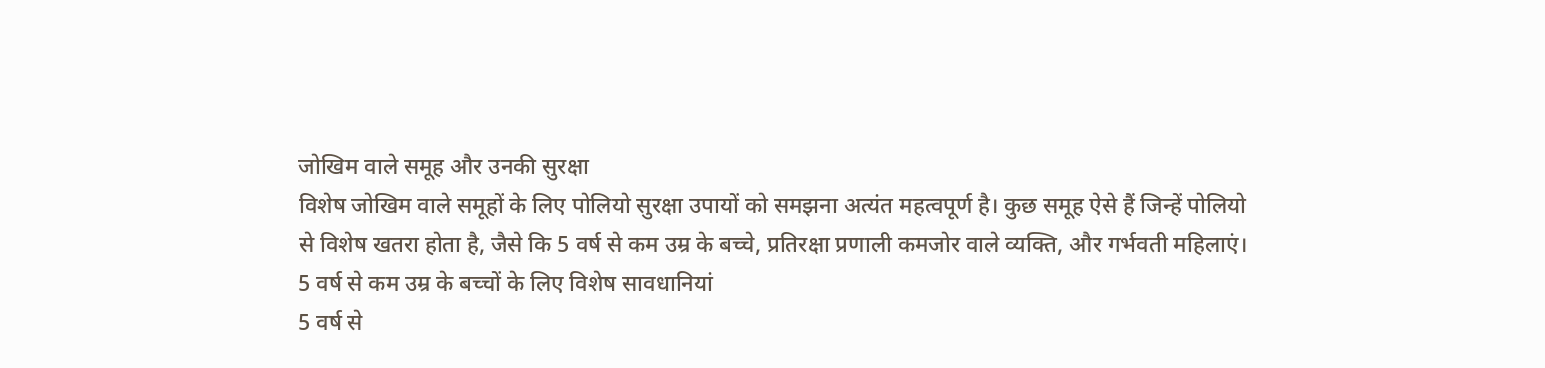जोखिम वाले समूह और उनकी सुरक्षा
विशेष जोखिम वाले समूहों के लिए पोलियो सुरक्षा उपायों को समझना अत्यंत महत्वपूर्ण है। कुछ समूह ऐसे हैं जिन्हें पोलियो से विशेष खतरा होता है, जैसे कि 5 वर्ष से कम उम्र के बच्चे, प्रतिरक्षा प्रणाली कमजोर वाले व्यक्ति, और गर्भवती महिलाएं।
5 वर्ष से कम उम्र के बच्चों के लिए विशेष सावधानियां
5 वर्ष से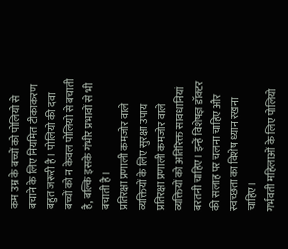कम उम्र के बच्चों को पोलियो से बचाने के लिए नियमित टीकाकरण बहुत जरूरी है। पोलियो की दवा बच्चों को न केवल पोलियो से बचाती है, बल्कि इसके गंभीर प्रभावों से भी बचाती है।
प्रतिरक्षा प्रणाली कमजोर वाले व्यक्तियों के लिए सुरक्षा उपाय
प्रतिरक्षा प्रणाली कमजोर वाले व्यक्तियों को अतिरिक्त सावधानियां बरतनी चाहिए। इन्हें विशेषज्ञ डॉक्टर की सलाह पर चलना चाहिए और स्वच्छता का विशेष ध्यान रखना चाहिए।
गर्भवती महिलाओं के लिए पोलियो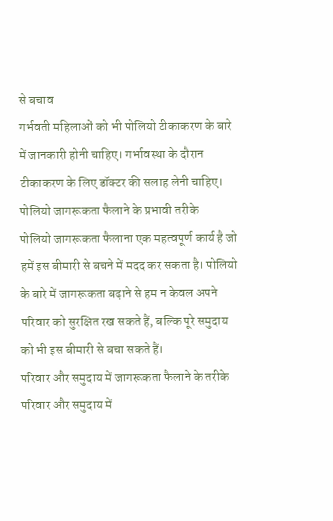से बचाव
गर्भवती महिलाओं को भी पोलियो टीकाकरण के बारे में जानकारी होनी चाहिए। गर्भावस्था के दौरान टीकाकरण के लिए डॉक्टर की सलाह लेनी चाहिए।
पोलियो जागरूकता फैलाने के प्रभावी तरीके
पोलियो जागरूकता फैलाना एक महत्वपूर्ण कार्य है जो हमें इस बीमारी से बचने में मदद कर सकता है। पोलियो के बारे में जागरूकता बढ़ाने से हम न केवल अपने परिवार को सुरक्षित रख सकते हैं, बल्कि पूरे समुदाय को भी इस बीमारी से बचा सकते हैं।
परिवार और समुदाय में जागरूकता फैलाने के तरीके
परिवार और समुदाय में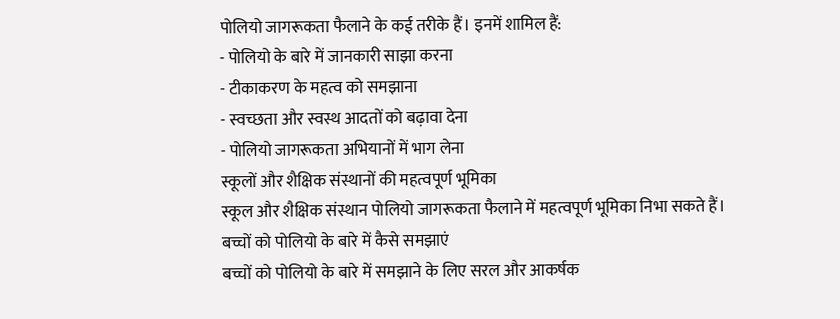पोलियो जागरूकता फैलाने के कई तरीके हैं। इनमें शामिल हैं:
- पोलियो के बारे में जानकारी साझा करना
- टीकाकरण के महत्व को समझाना
- स्वच्छता और स्वस्थ आदतों को बढ़ावा देना
- पोलियो जागरूकता अभियानों में भाग लेना
स्कूलों और शैक्षिक संस्थानों की महत्वपूर्ण भूमिका
स्कूल और शैक्षिक संस्थान पोलियो जागरूकता फैलाने में महत्वपूर्ण भूमिका निभा सकते हैं।
बच्चों को पोलियो के बारे में कैसे समझाएं
बच्चों को पोलियो के बारे में समझाने के लिए सरल और आकर्षक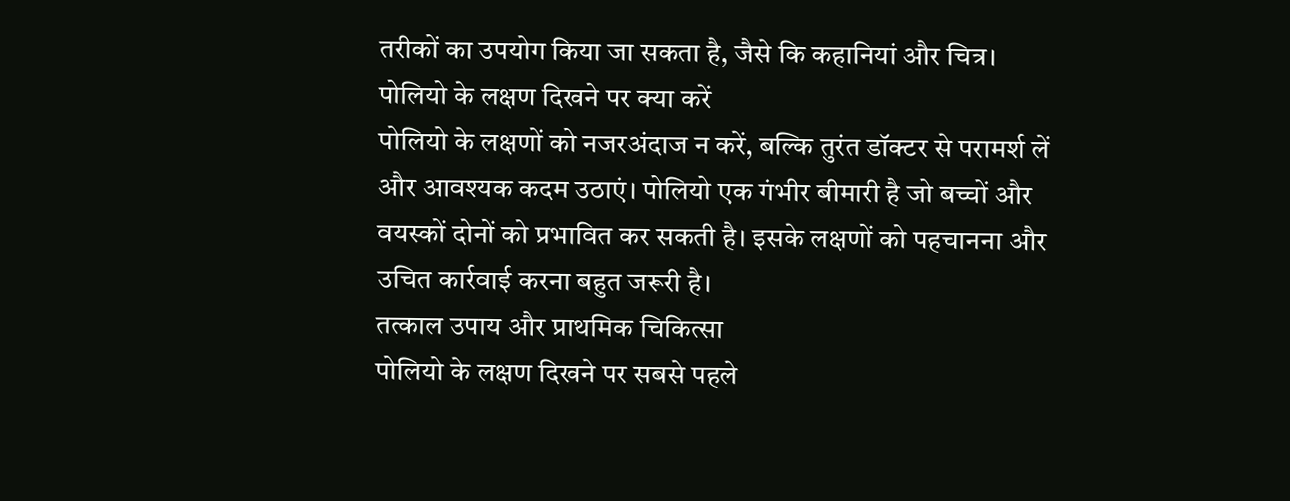तरीकों का उपयोग किया जा सकता है, जैसे कि कहानियां और चित्र।
पोलियो के लक्षण दिखने पर क्या करें
पोलियो के लक्षणों को नजरअंदाज न करें, बल्कि तुरंत डॉक्टर से परामर्श लें और आवश्यक कदम उठाएं। पोलियो एक गंभीर बीमारी है जो बच्चों और वयस्कों दोनों को प्रभावित कर सकती है। इसके लक्षणों को पहचानना और उचित कार्रवाई करना बहुत जरूरी है।
तत्काल उपाय और प्राथमिक चिकित्सा
पोलियो के लक्षण दिखने पर सबसे पहले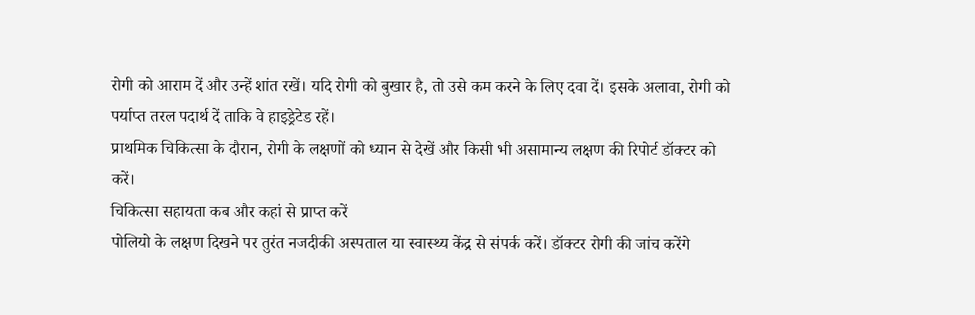रोगी को आराम दें और उन्हें शांत रखें। यदि रोगी को बुखार है, तो उसे कम करने के लिए दवा दें। इसके अलावा, रोगी को पर्याप्त तरल पदार्थ दें ताकि वे हाइड्रेटेड रहें।
प्राथमिक चिकित्सा के दौरान, रोगी के लक्षणों को ध्यान से देखें और किसी भी असामान्य लक्षण की रिपोर्ट डॉक्टर को करें।
चिकित्सा सहायता कब और कहां से प्राप्त करें
पोलियो के लक्षण दिखने पर तुरंत नजदीकी अस्पताल या स्वास्थ्य केंद्र से संपर्क करें। डॉक्टर रोगी की जांच करेंगे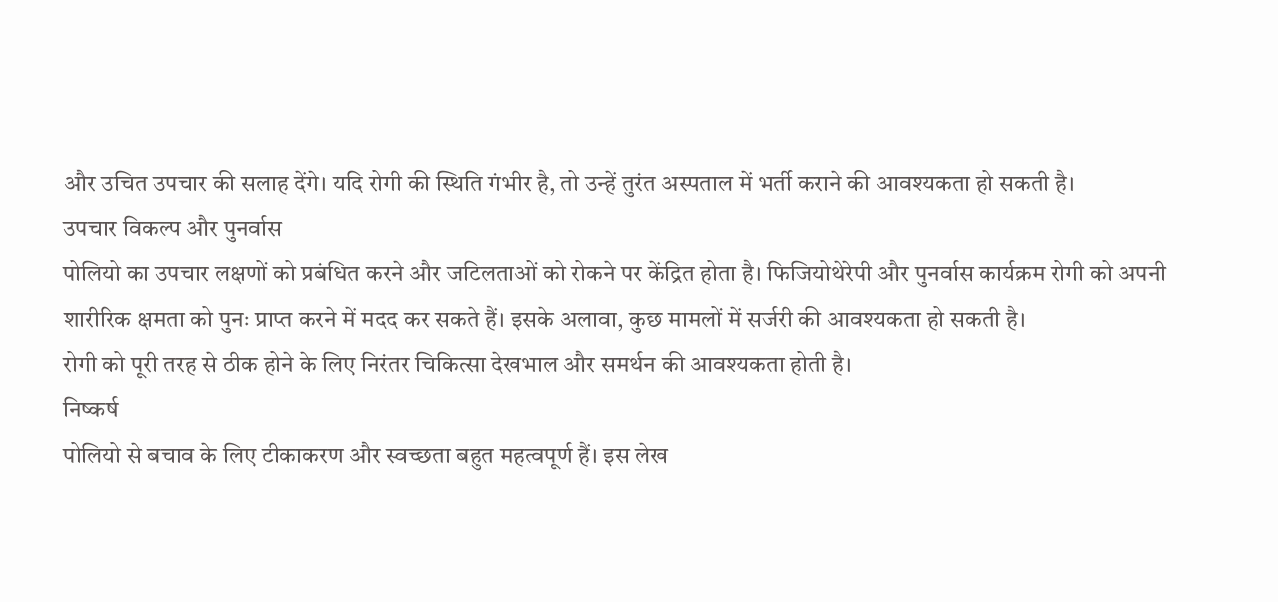और उचित उपचार की सलाह देंगे। यदि रोगी की स्थिति गंभीर है, तो उन्हें तुरंत अस्पताल में भर्ती कराने की आवश्यकता हो सकती है।
उपचार विकल्प और पुनर्वास
पोलियो का उपचार लक्षणों को प्रबंधित करने और जटिलताओं को रोकने पर केंद्रित होता है। फिजियोथेरेपी और पुनर्वास कार्यक्रम रोगी को अपनी शारीरिक क्षमता को पुनः प्राप्त करने में मदद कर सकते हैं। इसके अलावा, कुछ मामलों में सर्जरी की आवश्यकता हो सकती है।
रोगी को पूरी तरह से ठीक होने के लिए निरंतर चिकित्सा देखभाल और समर्थन की आवश्यकता होती है।
निष्कर्ष
पोलियो से बचाव के लिए टीकाकरण और स्वच्छता बहुत महत्वपूर्ण हैं। इस लेख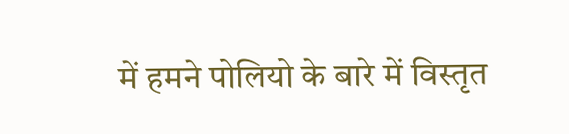में हमने पोलियो के बारे में विस्तृत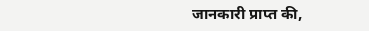जानकारी प्राप्त की,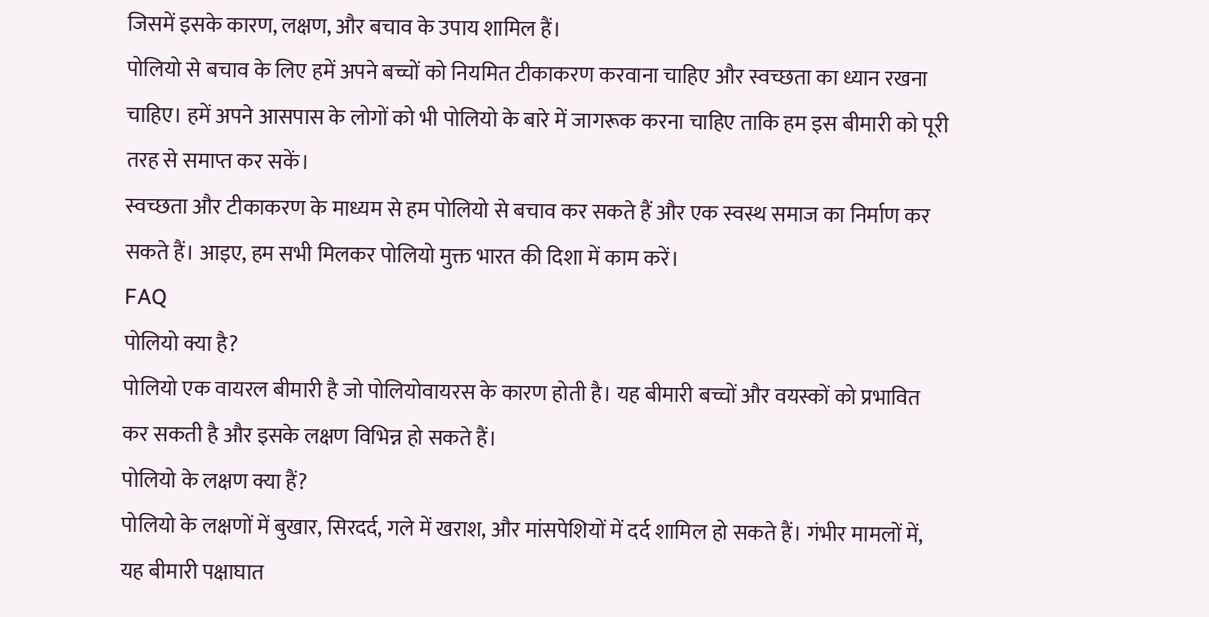जिसमें इसके कारण, लक्षण, और बचाव के उपाय शामिल हैं।
पोलियो से बचाव के लिए हमें अपने बच्चों को नियमित टीकाकरण करवाना चाहिए और स्वच्छता का ध्यान रखना चाहिए। हमें अपने आसपास के लोगों को भी पोलियो के बारे में जागरूक करना चाहिए ताकि हम इस बीमारी को पूरी तरह से समाप्त कर सकें।
स्वच्छता और टीकाकरण के माध्यम से हम पोलियो से बचाव कर सकते हैं और एक स्वस्थ समाज का निर्माण कर सकते हैं। आइए, हम सभी मिलकर पोलियो मुक्त भारत की दिशा में काम करें।
FAQ
पोलियो क्या है?
पोलियो एक वायरल बीमारी है जो पोलियोवायरस के कारण होती है। यह बीमारी बच्चों और वयस्कों को प्रभावित कर सकती है और इसके लक्षण विभिन्न हो सकते हैं।
पोलियो के लक्षण क्या हैं?
पोलियो के लक्षणों में बुखार, सिरदर्द, गले में खराश, और मांसपेशियों में दर्द शामिल हो सकते हैं। गंभीर मामलों में, यह बीमारी पक्षाघात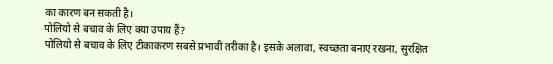का कारण बन सकती है।
पोलियो से बचाव के लिए क्या उपाय हैं?
पोलियो से बचाव के लिए टीकाकरण सबसे प्रभावी तरीका है। इसके अलावा, स्वच्छता बनाए रखना, सुरक्षित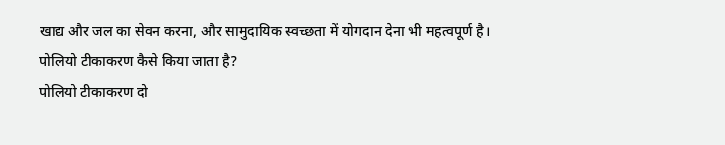खाद्य और जल का सेवन करना, और सामुदायिक स्वच्छता में योगदान देना भी महत्वपूर्ण है।
पोलियो टीकाकरण कैसे किया जाता है?
पोलियो टीकाकरण दो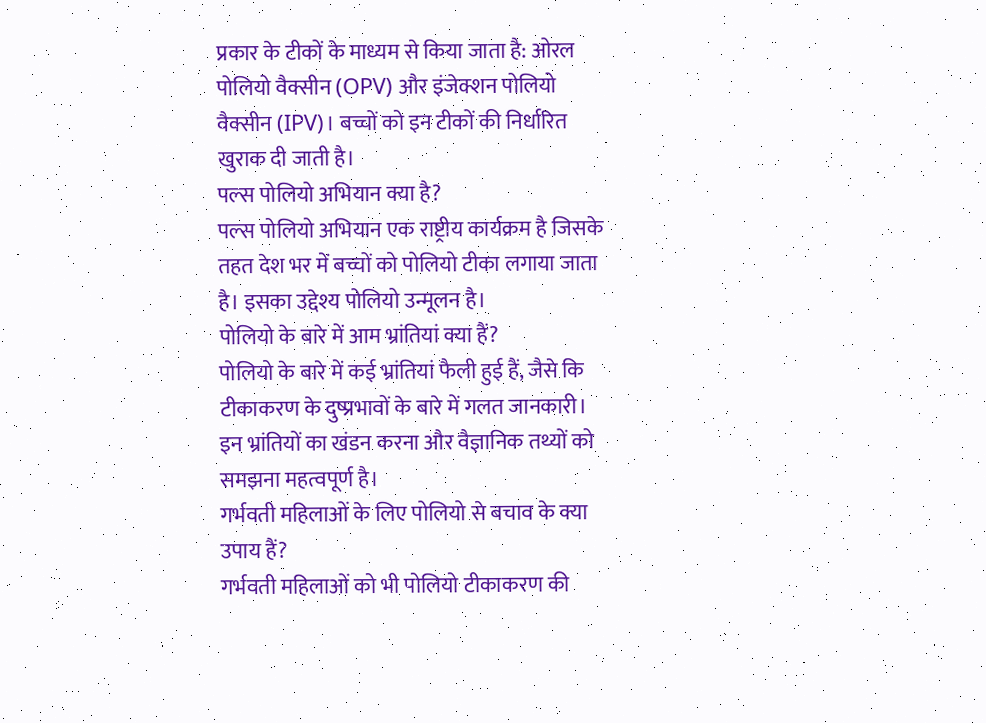प्रकार के टीकों के माध्यम से किया जाता है: ओरल पोलियो वैक्सीन (OPV) और इंजेक्शन पोलियो वैक्सीन (IPV)। बच्चों को इन टीकों की निर्धारित खुराक दी जाती है।
पल्स पोलियो अभियान क्या है?
पल्स पोलियो अभियान एक राष्ट्रीय कार्यक्रम है जिसके तहत देश भर में बच्चों को पोलियो टीका लगाया जाता है। इसका उद्देश्य पोलियो उन्मूलन है।
पोलियो के बारे में आम भ्रांतियां क्या हैं?
पोलियो के बारे में कई भ्रांतियां फैली हुई हैं, जैसे कि टीकाकरण के दुष्प्रभावों के बारे में गलत जानकारी। इन भ्रांतियों का खंडन करना और वैज्ञानिक तथ्यों को समझना महत्वपूर्ण है।
गर्भवती महिलाओं के लिए पोलियो से बचाव के क्या उपाय हैं?
गर्भवती महिलाओं को भी पोलियो टीकाकरण की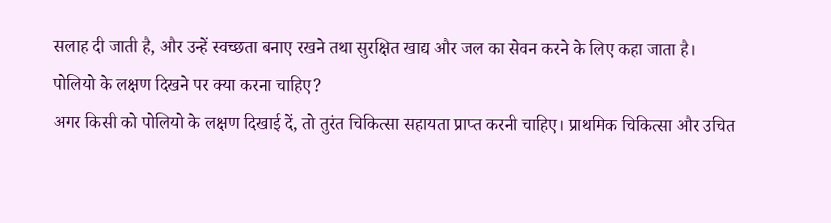सलाह दी जाती है, और उन्हें स्वच्छता बनाए रखने तथा सुरक्षित खाद्य और जल का सेवन करने के लिए कहा जाता है।
पोलियो के लक्षण दिखने पर क्या करना चाहिए?
अगर किसी को पोलियो के लक्षण दिखाई दें, तो तुरंत चिकित्सा सहायता प्राप्त करनी चाहिए। प्राथमिक चिकित्सा और उचित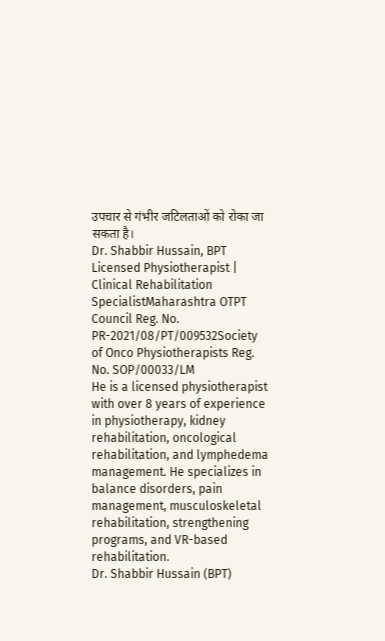उपचार से गंभीर जटिलताओं को रोका जा सकता है।
Dr. Shabbir Hussain, BPT Licensed Physiotherapist | Clinical Rehabilitation SpecialistMaharashtra OTPT Council Reg. No. PR-2021/08/PT/009532Society of Onco Physiotherapists Reg. No. SOP/00033/LM
He is a licensed physiotherapist with over 8 years of experience in physiotherapy, kidney rehabilitation, oncological rehabilitation, and lymphedema management. He specializes in balance disorders, pain management, musculoskeletal rehabilitation, strengthening programs, and VR-based rehabilitation.
Dr. Shabbir Hussain (BPT)